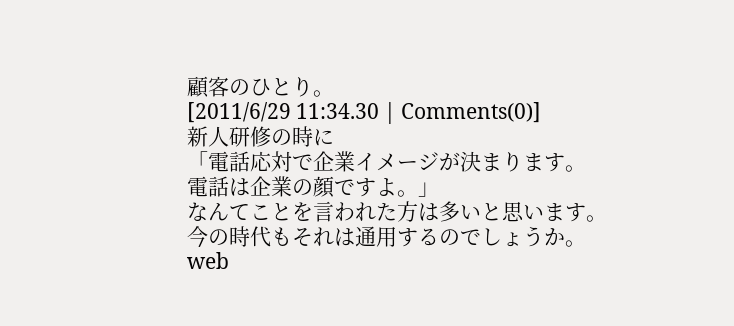顧客のひとり。
[2011/6/29 11:34.30 | Comments(0)]
新人研修の時に
「電話応対で企業イメージが決まります。
電話は企業の顔ですよ。」
なんてことを言われた方は多いと思います。
今の時代もそれは通用するのでしょうか。
web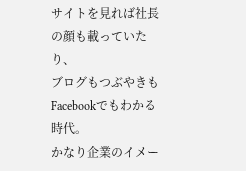サイトを見れば社長の顔も載っていたり、
ブログもつぶやきもFacebookでもわかる時代。
かなり企業のイメー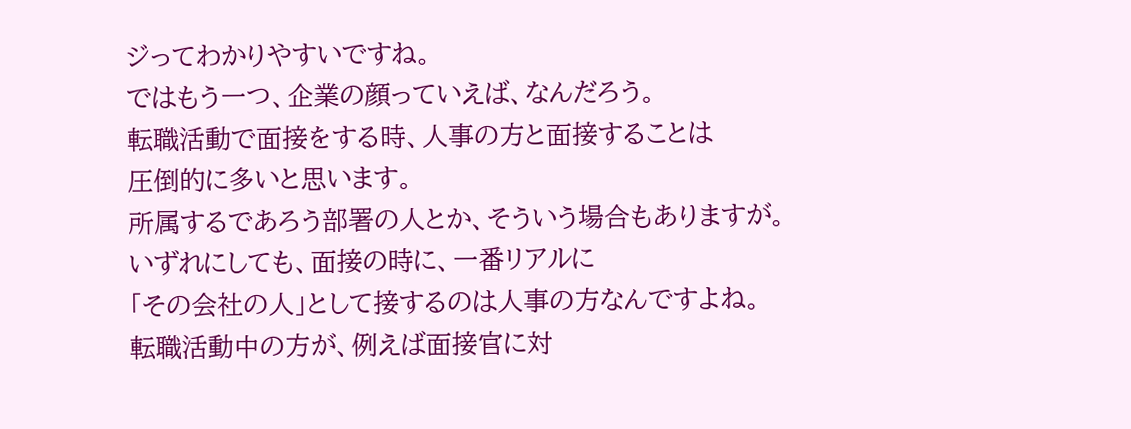ジってわかりやすいですね。
ではもう一つ、企業の顔っていえば、なんだろう。
転職活動で面接をする時、人事の方と面接することは
圧倒的に多いと思います。
所属するであろう部署の人とか、そういう場合もありますが。
いずれにしても、面接の時に、一番リアルに
「その会社の人」として接するのは人事の方なんですよね。
転職活動中の方が、例えば面接官に対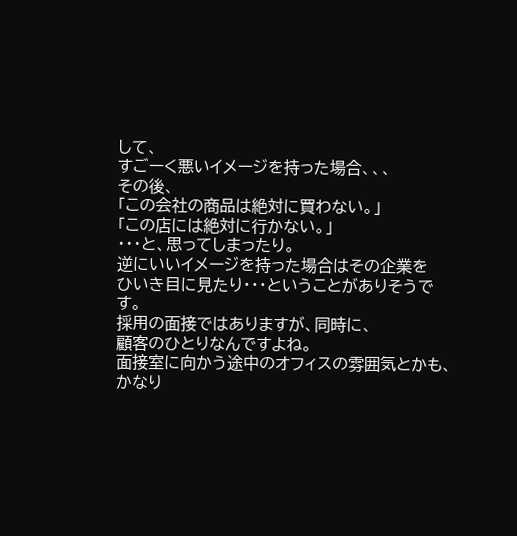して、
すごーく悪いイメージを持った場合、、、
その後、
「この会社の商品は絶対に買わない。」
「この店には絶対に行かない。」
・・・と、思ってしまったり。
逆にいいイメージを持った場合はその企業を
ひいき目に見たり・・・ということがありそうです。
採用の面接ではありますが、同時に、
顧客のひとりなんですよね。
面接室に向かう途中のオフィスの雰囲気とかも、
かなり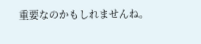重要なのかもしれませんね。